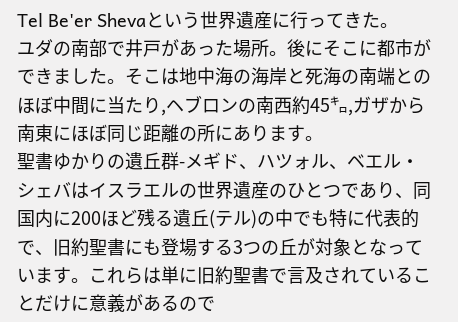Tel Be'er Shevaという世界遺産に行ってきた。
ユダの南部で井戸があった場所。後にそこに都市ができました。そこは地中海の海岸と死海の南端とのほぼ中間に当たり,ヘブロンの南西約45㌔,ガザから南東にほぼ同じ距離の所にあります。
聖書ゆかりの遺丘群-メギド、ハツォル、ベエル・シェバはイスラエルの世界遺産のひとつであり、同国内に200ほど残る遺丘(テル)の中でも特に代表的で、旧約聖書にも登場する3つの丘が対象となっています。これらは単に旧約聖書で言及されていることだけに意義があるので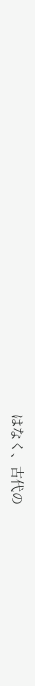はなく、古代の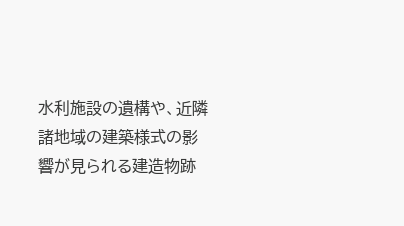水利施設の遺構や、近隣諸地域の建築様式の影響が見られる建造物跡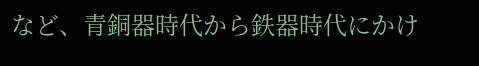など、青銅器時代から鉄器時代にかけ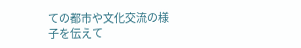ての都市や文化交流の様子を伝えて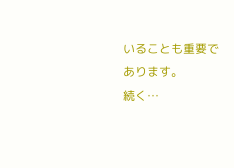いることも重要であります。
続く…